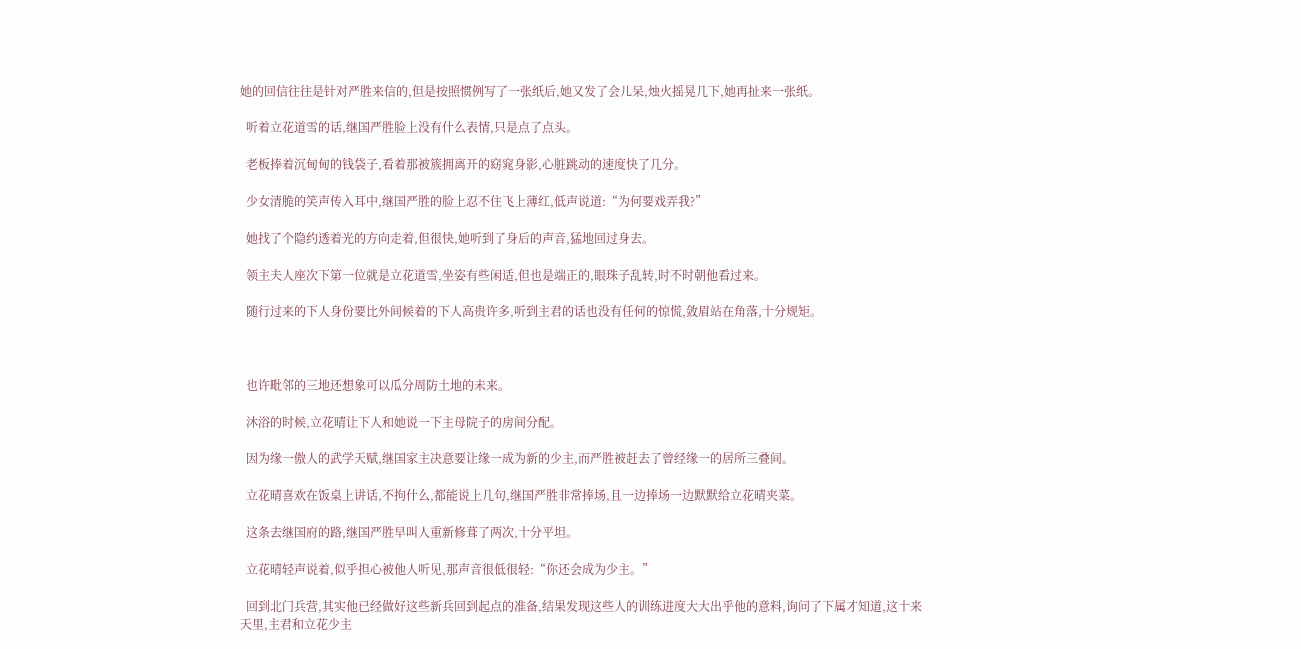她的回信往往是针对严胜来信的,但是按照惯例写了一张纸后,她又发了会儿呆,烛火摇晃几下,她再扯来一张纸。

  听着立花道雪的话,继国严胜脸上没有什么表情,只是点了点头。

  老板捧着沉甸甸的钱袋子,看着那被簇拥离开的窈窕身影,心脏跳动的速度快了几分。

  少女清脆的笑声传入耳中,继国严胜的脸上忍不住飞上薄红,低声说道:“为何要戏弄我?”

  她找了个隐约透着光的方向走着,但很快,她听到了身后的声音,猛地回过身去。

  领主夫人座次下第一位就是立花道雪,坐姿有些闲适,但也是端正的,眼珠子乱转,时不时朝他看过来。

  随行过来的下人身份要比外间候着的下人高贵许多,听到主君的话也没有任何的惊慌,敛眉站在角落,十分规矩。



  也许毗邻的三地还想象可以瓜分周防土地的未来。

  沐浴的时候,立花晴让下人和她说一下主母院子的房间分配。

  因为缘一傲人的武学天赋,继国家主决意要让缘一成为新的少主,而严胜被赶去了曾经缘一的居所三叠间。

  立花晴喜欢在饭桌上讲话,不拘什么,都能说上几句,继国严胜非常捧场,且一边捧场一边默默给立花晴夹菜。

  这条去继国府的路,继国严胜早叫人重新修葺了两次,十分平坦。

  立花晴轻声说着,似乎担心被他人听见,那声音很低很轻:“你还会成为少主。”

  回到北门兵营,其实他已经做好这些新兵回到起点的准备,结果发现这些人的训练进度大大出乎他的意料,询问了下属才知道,这十来天里,主君和立花少主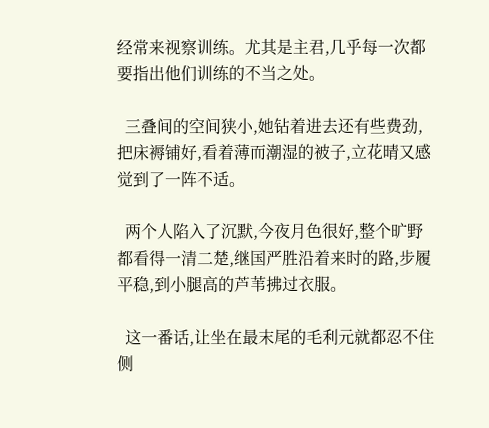经常来视察训练。尤其是主君,几乎每一次都要指出他们训练的不当之处。

  三叠间的空间狭小,她钻着进去还有些费劲,把床褥铺好,看着薄而潮湿的被子,立花晴又感觉到了一阵不适。

  两个人陷入了沉默,今夜月色很好,整个旷野都看得一清二楚,继国严胜沿着来时的路,步履平稳,到小腿高的芦苇拂过衣服。

  这一番话,让坐在最末尾的毛利元就都忍不住侧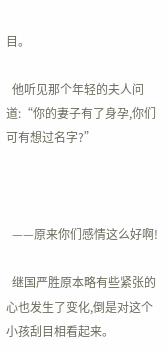目。

  他听见那个年轻的夫人问道:“你的妻子有了身孕,你们可有想过名字?”



  ——原来你们感情这么好啊!

  继国严胜原本略有些紧张的心也发生了变化,倒是对这个小孩刮目相看起来。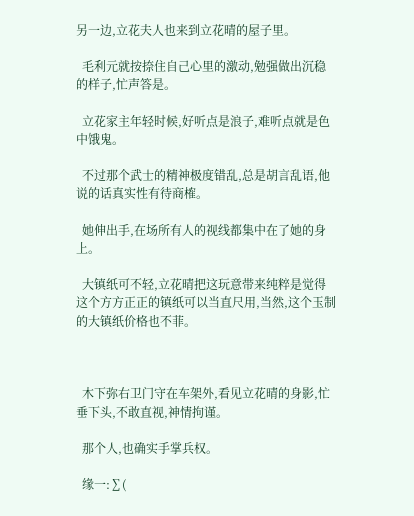另一边,立花夫人也来到立花晴的屋子里。

  毛利元就按捺住自己心里的激动,勉强做出沉稳的样子,忙声答是。

  立花家主年轻时候,好听点是浪子,难听点就是色中饿鬼。

  不过那个武士的精神极度错乱,总是胡言乱语,他说的话真实性有待商榷。

  她伸出手,在场所有人的视线都集中在了她的身上。

  大镇纸可不轻,立花晴把这玩意带来纯粹是觉得这个方方正正的镇纸可以当直尺用,当然,这个玉制的大镇纸价格也不菲。



  木下弥右卫门守在车架外,看见立花晴的身影,忙垂下头,不敢直视,神情拘谨。

  那个人,也确实手掌兵权。

  缘一:∑(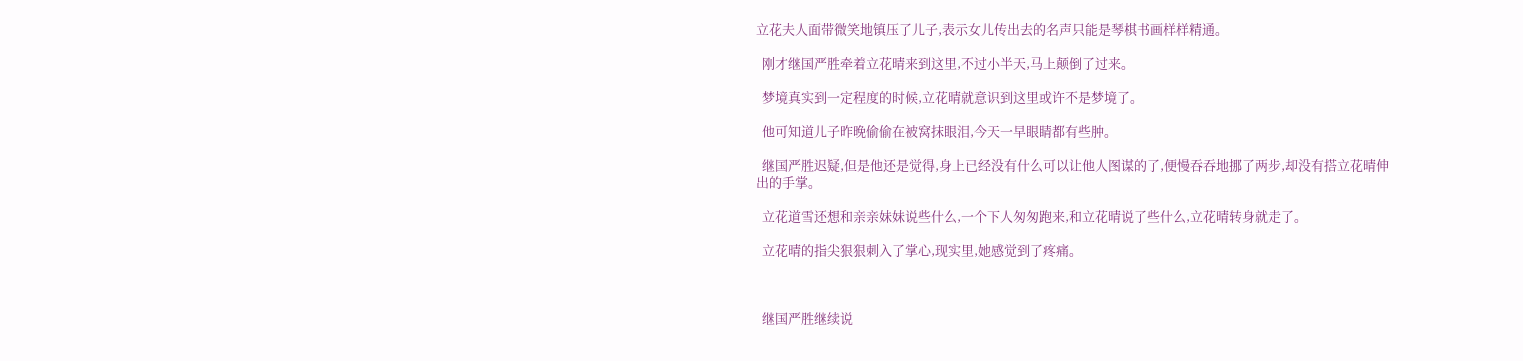立花夫人面带微笑地镇压了儿子,表示女儿传出去的名声只能是琴棋书画样样精通。

  刚才继国严胜牵着立花晴来到这里,不过小半天,马上颠倒了过来。

  梦境真实到一定程度的时候,立花晴就意识到这里或许不是梦境了。

  他可知道儿子昨晚偷偷在被窝抹眼泪,今天一早眼睛都有些肿。

  继国严胜迟疑,但是他还是觉得,身上已经没有什么可以让他人图谋的了,便慢吞吞地挪了两步,却没有搭立花晴伸出的手掌。

  立花道雪还想和亲亲妹妹说些什么,一个下人匆匆跑来,和立花晴说了些什么,立花晴转身就走了。

  立花晴的指尖狠狠刺入了掌心,现实里,她感觉到了疼痛。



  继国严胜继续说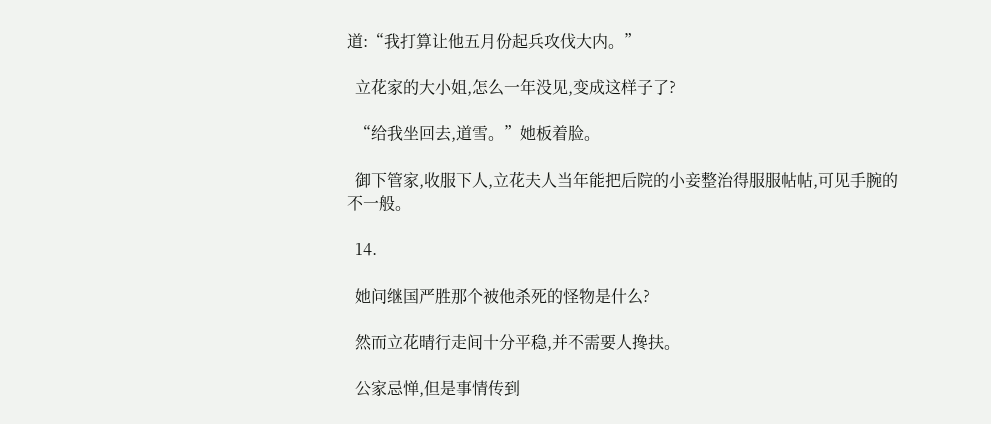道:“我打算让他五月份起兵攻伐大内。”

  立花家的大小姐,怎么一年没见,变成这样子了?

  “给我坐回去,道雪。”她板着脸。

  御下管家,收服下人,立花夫人当年能把后院的小妾整治得服服帖帖,可见手腕的不一般。

  14.

  她问继国严胜那个被他杀死的怪物是什么?

  然而立花晴行走间十分平稳,并不需要人搀扶。

  公家忌惮,但是事情传到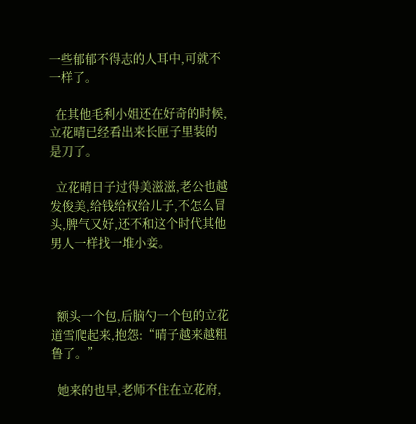一些郁郁不得志的人耳中,可就不一样了。

  在其他毛利小姐还在好奇的时候,立花晴已经看出来长匣子里装的是刀了。

  立花晴日子过得美滋滋,老公也越发俊美,给钱给权给儿子,不怎么冒头,脾气又好,还不和这个时代其他男人一样找一堆小妾。



  额头一个包,后脑勺一个包的立花道雪爬起来,抱怨:“晴子越来越粗鲁了。”

  她来的也早,老师不住在立花府,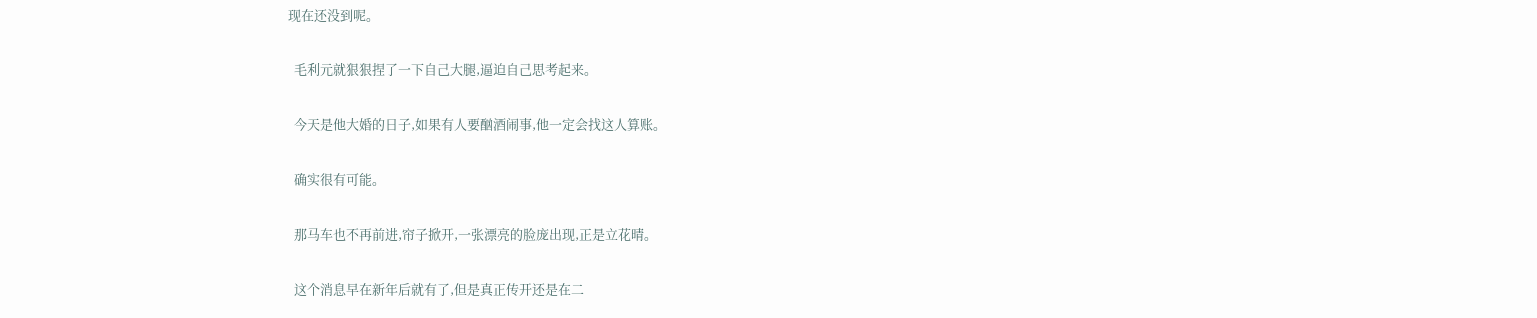现在还没到呢。

  毛利元就狠狠捏了一下自己大腿,逼迫自己思考起来。

  今天是他大婚的日子,如果有人要酗酒闹事,他一定会找这人算账。

  确实很有可能。

  那马车也不再前进,帘子掀开,一张漂亮的脸庞出现,正是立花晴。

  这个消息早在新年后就有了,但是真正传开还是在二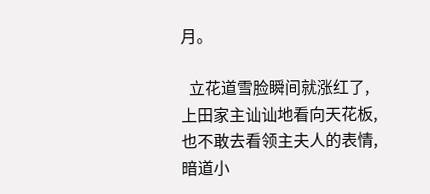月。

  立花道雪脸瞬间就涨红了,上田家主讪讪地看向天花板,也不敢去看领主夫人的表情,暗道小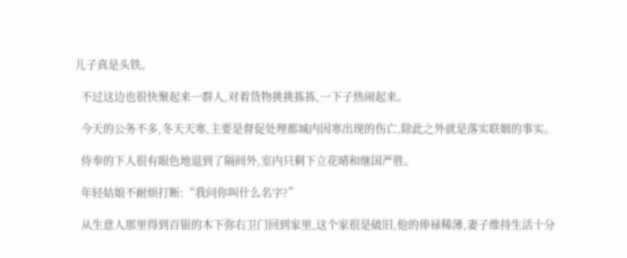儿子真是头铁。

  不过这边也很快聚起来一群人,对着货物挑挑拣拣,一下子热闹起来。

  今天的公务不多,冬天天寒,主要是督促处理都城内因寒出现的伤亡,除此之外就是落实联姻的事实。

  侍奉的下人很有眼色地退到了隔间外,室内只剩下立花晴和继国严胜。

  年轻姑娘不耐烦打断:“我问你叫什么名字?”

  从生意人那里得到百银的木下弥右卫门回到家里,这个家很是破旧,他的俸禄稀薄,妻子维持生活十分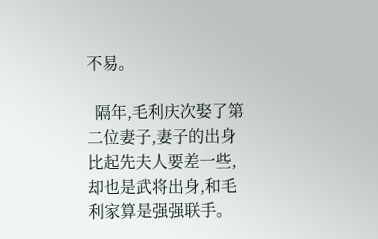不易。

  隔年,毛利庆次娶了第二位妻子,妻子的出身比起先夫人要差一些,却也是武将出身,和毛利家算是强强联手。